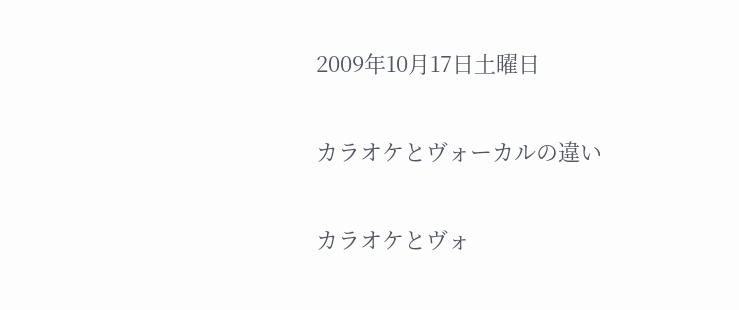2009年10月17日土曜日

カラオケとヴォーカルの違い

カラオケとヴォ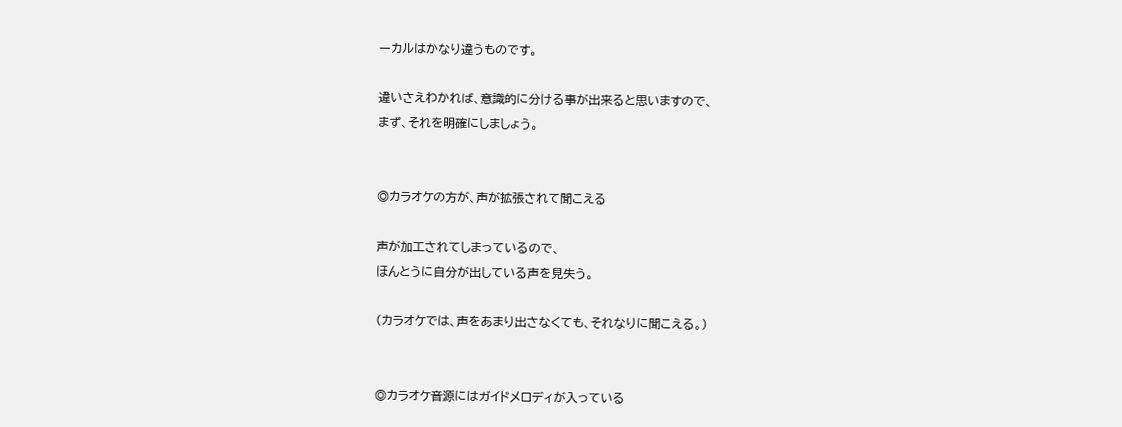ーカルはかなり違うものです。

違いさえわかれば、意識的に分ける事が出来ると思いますので、
まず、それを明確にしましょう。


◎カラオケの方が、声が拡張されて聞こえる

声が加工されてしまっているので、
ほんとうに自分が出している声を見失う。

(カラオケでは、声をあまり出さなくても、それなりに聞こえる。)


◎カラオケ音源にはガイドメロディが入っている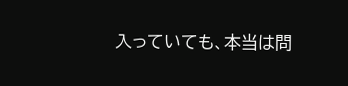入っていても、本当は問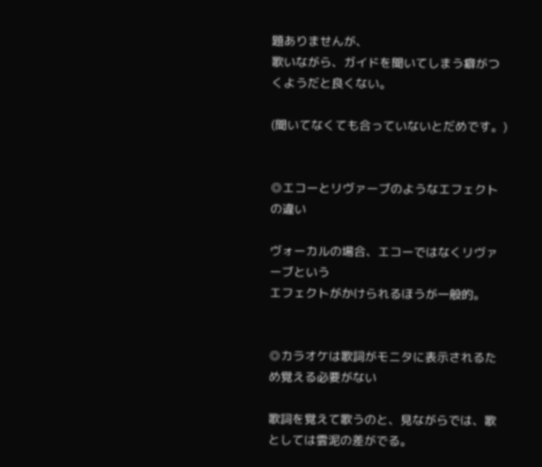題ありませんが、
歌いながら、ガイドを聞いてしまう癖がつくようだと良くない。

(聞いてなくても合っていないとだめです。)


◎エコーとリヴァーブのようなエフェクトの違い

ヴォーカルの場合、エコーではなくリヴァーブという
エフェクトがかけられるほうが一般的。


◎カラオケは歌詞がモニタに表示されるため覚える必要がない

歌詞を覚えて歌うのと、見ながらでは、歌としては雲泥の差がでる。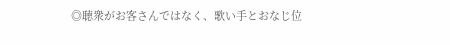◎聴衆がお客さんではなく、歌い手とおなじ位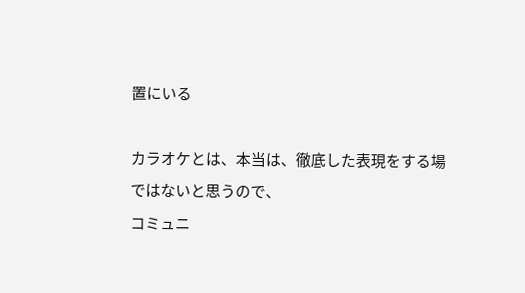置にいる

カラオケとは、本当は、徹底した表現をする場ではないと思うので、
コミュニ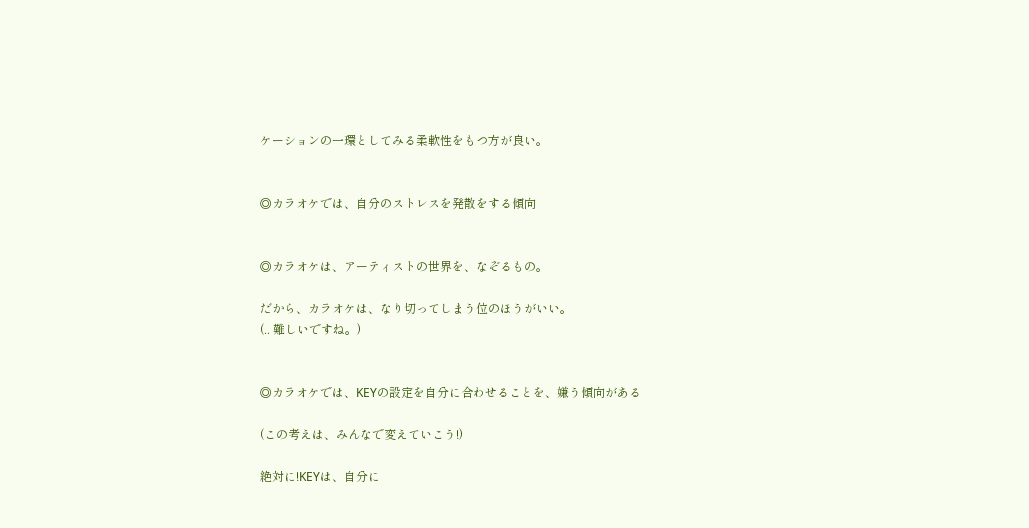ケーションの一環としてみる柔軟性をもつ方が良い。


◎カラオケでは、自分のストレスを発散をする傾向


◎カラオケは、アーティストの世界を、なぞるもの。

だから、カラオケは、なり切ってしまう位のほうがいい。
(.. 難しいですね。)


◎カラオケでは、KEYの設定を自分に合わせることを、嫌う傾向がある

(この考えは、みんなで変えていこう!)

絶対に!KEYは、自分に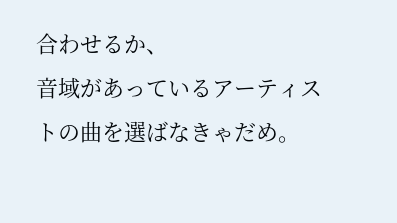合わせるか、
音域があっているアーティストの曲を選ばなきゃだめ。